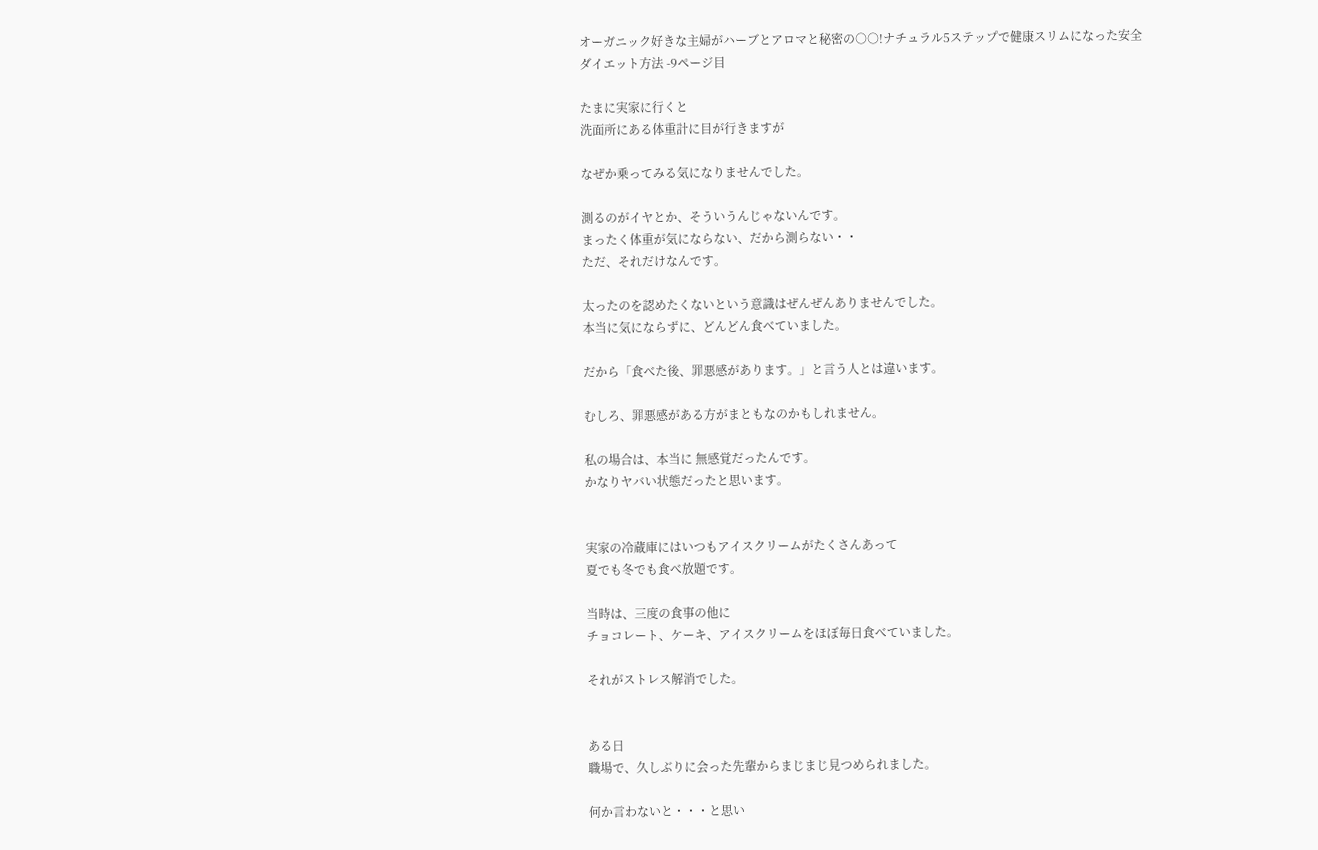オーガニック好きな主婦がハーブとアロマと秘密の○○!ナチュラル5ステップで健康スリムになった安全ダイエット方法 -9ページ目

たまに実家に行くと
洗面所にある体重計に目が行きますが

なぜか乗ってみる気になりませんでした。

測るのがイヤとか、そういうんじゃないんです。
まったく体重が気にならない、だから測らない・・
ただ、それだけなんです。

太ったのを認めたくないという意識はぜんぜんありませんでした。
本当に気にならずに、どんどん食べていました。

だから「食べた後、罪悪感があります。」と言う人とは違います。

むしろ、罪悪感がある方がまともなのかもしれません。

私の場合は、本当に 無感覚だったんです。
かなりヤバい状態だったと思います。


実家の冷蔵庫にはいつもアイスクリームがたくさんあって
夏でも冬でも食べ放題です。

当時は、三度の食事の他に
チョコレート、ケーキ、アイスクリームをほぼ毎日食べていました。

それがストレス解消でした。


ある日
職場で、久しぶりに会った先輩からまじまじ見つめられました。

何か言わないと・・・と思い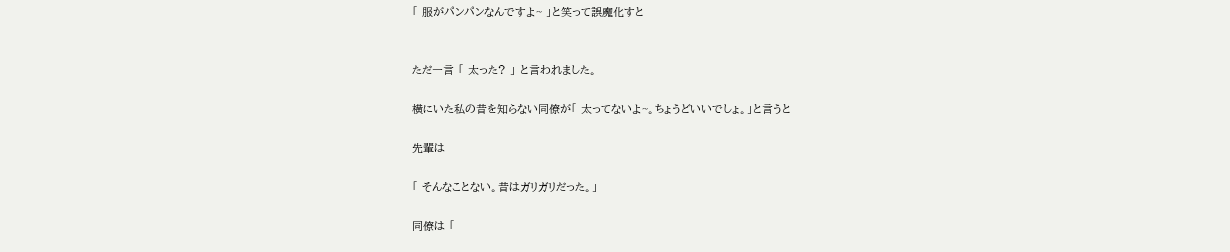「 服がパンパンなんですよ~ 」と笑って誤魔化すと


ただ一言 「 太った? 」 と言われました。

横にいた私の昔を知らない同僚が「 太ってないよ~。ちょうどいいでしょ。」と言うと

先輩は

「 そんなことない。昔はガリガリだった。」

同僚は 「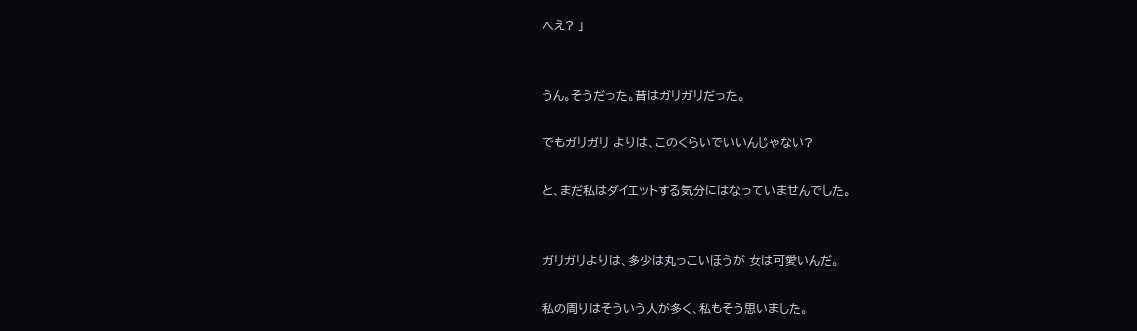へえ? 」


うん。そうだった。昔はガリガリだった。

でもガリガリ よりは、このくらいでいいんじゃない?

と、まだ私はダイエットする気分にはなっていませんでした。


ガリガリよりは、多少は丸っこいほうが 女は可愛いんだ。

私の周りはそういう人が多く、私もそう思いました。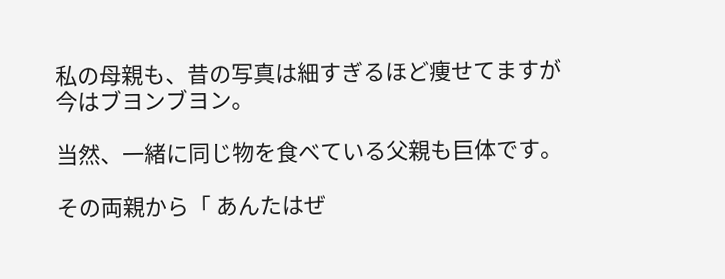私の母親も、昔の写真は細すぎるほど痩せてますが
今はブヨンブヨン。

当然、一緒に同じ物を食べている父親も巨体です。

その両親から「 あんたはぜ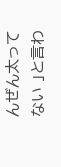んぜん太ってない 」と言わ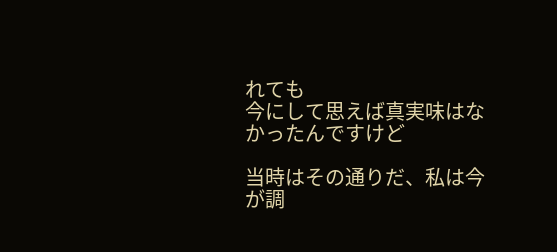れても
今にして思えば真実味はなかったんですけど

当時はその通りだ、私は今が調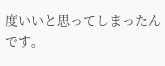度いいと思ってしまったんです。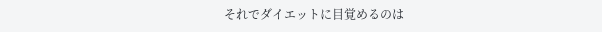それでダイエットに目覚めるのは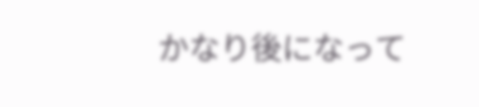かなり後になって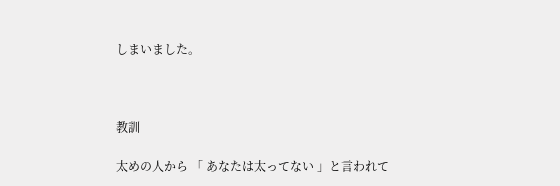しまいました。



教訓

太めの人から 「 あなたは太ってない 」と言われて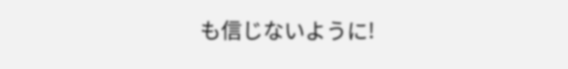も信じないように!